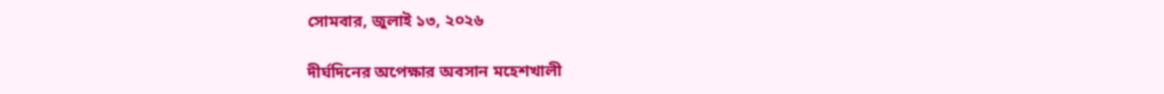সোমবার, জুলাই ১৩, ২০২৬

দীর্ঘদিনের অপেক্ষার অবসান মহেশখালী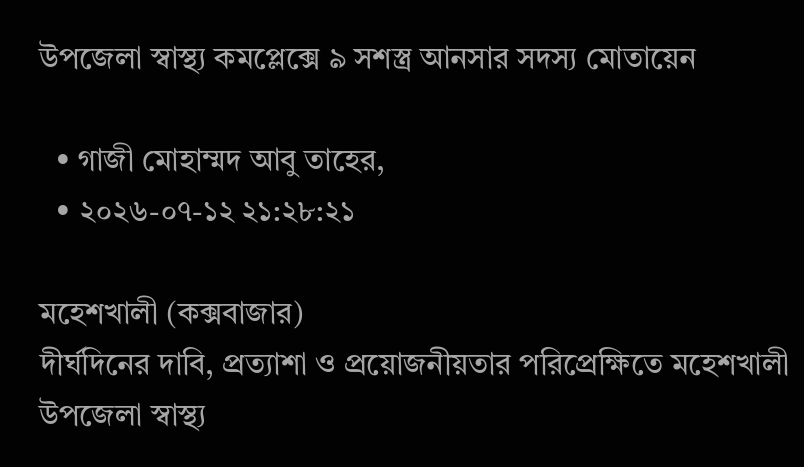উপজেলা স্বাস্থ্য কমপ্লেক্সে ৯ সশস্ত্র আনসার সদস্য মোতায়েন

  • গাজী মোহাম্মদ আবু তাহের,
  • ২০২৬-০৭-১২ ২১:২৮:২১

মহেশখালী (কক্সবাজার)
দীর্ঘদিনের দাবি, প্রত্যাশা ও প্রয়োজনীয়তার পরিপ্রেক্ষিতে মহেশখালী উপজেলা স্বাস্থ্য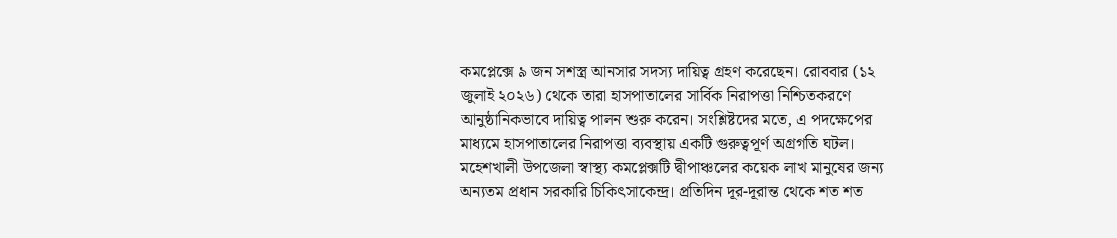কমপ্লেক্সে ৯ জন সশস্ত্র আনসার সদস্য দায়িত্ব গ্রহণ করেছেন। রোববার (১২ জুলাই ২০২৬) থেকে তারা হাসপাতালের সার্বিক নিরাপত্তা নিশ্চিতকরণে আনুষ্ঠানিকভাবে দায়িত্ব পালন শুরু করেন। সংশ্লিষ্টদের মতে, এ পদক্ষেপের মাধ্যমে হাসপাতালের নিরাপত্তা ব্যবস্থায় একটি গুরুত্বপূর্ণ অগ্রগতি ঘটল।
মহেশখালী উপজেলা স্বাস্থ্য কমপ্লেক্সটি দ্বীপাঞ্চলের কয়েক লাখ মানুষের জন্য অন্যতম প্রধান সরকারি চিকিৎসাকেন্দ্র। প্রতিদিন দূর-দূরান্ত থেকে শত শত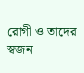রোগী ও তাদের স্বজন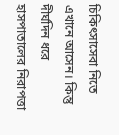চিকিৎসাসেবা নিতে এখানে আসেন। কিন্তু দীর্ঘদিন ধরে হাসপাতালের নিরাপত্তা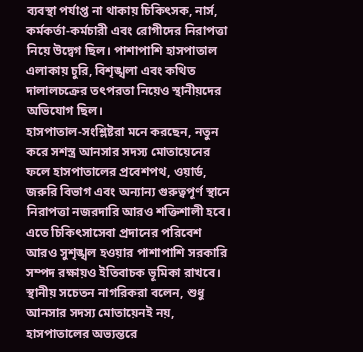ব্যবস্থা পর্যাপ্ত না থাকায় চিকিৎসক, নার্স, কর্মকর্তা-কর্মচারী এবং রোগীদের নিরাপত্তা নিয়ে উদ্বেগ ছিল। পাশাপাশি হাসপাতাল এলাকায় চুরি, বিশৃঙ্খলা এবং কথিত দালালচক্রের তৎপরতা নিয়েও স্থানীয়দের অভিযোগ ছিল।
হাসপাতাল-সংশ্লিষ্টরা মনে করছেন, নতুন করে সশস্ত্র আনসার সদস্য মোতায়েনের ফলে হাসপাতালের প্রবেশপথ, ওয়ার্ড, জরুরি বিভাগ এবং অন্যান্য গুরুত্বপূর্ণ স্থানে নিরাপত্তা নজরদারি আরও শক্তিশালী হবে। এতে চিকিৎসাসেবা প্রদানের পরিবেশ আরও সুশৃঙ্খল হওয়ার পাশাপাশি সরকারি সম্পদ রক্ষায়ও ইতিবাচক ভূমিকা রাখবে।
স্থানীয় সচেতন নাগরিকরা বলেন, শুধু আনসার সদস্য মোতায়েনই নয়, হাসপাতালের অভ্যন্তরে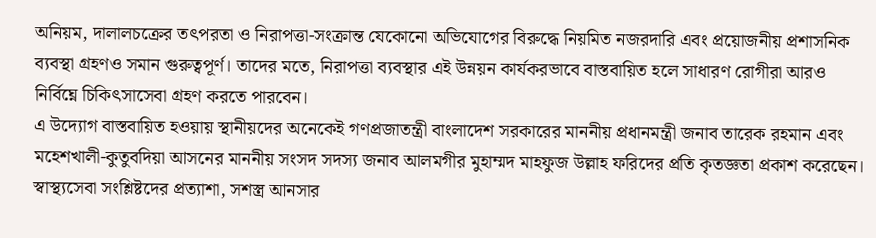অনিয়ম, দালালচক্রের তৎপরতা ও নিরাপত্তা-সংক্রান্ত যেকোনো অভিযোগের বিরুদ্ধে নিয়মিত নজরদারি এবং প্রয়োজনীয় প্রশাসনিক ব্যবস্থা গ্রহণও সমান গুরুত্বপূর্ণ। তাদের মতে, নিরাপত্তা ব্যবস্থার এই উন্নয়ন কার্যকরভাবে বাস্তবায়িত হলে সাধারণ রোগীরা আরও নির্বিঘ্নে চিকিৎসাসেবা গ্রহণ করতে পারবেন।
এ উদ্যোগ বাস্তবায়িত হওয়ায় স্থানীয়দের অনেকেই গণপ্রজাতন্ত্রী বাংলাদেশ সরকারের মাননীয় প্রধানমন্ত্রী জনাব তারেক রহমান এবং মহেশখালী-কুতুবদিয়া আসনের মাননীয় সংসদ সদস্য জনাব আলমগীর মুহাম্মদ মাহফুজ উল্লাহ ফরিদের প্রতি কৃতজ্ঞতা প্রকাশ করেছেন।
স্বাস্থ্যসেবা সংশ্লিষ্টদের প্রত্যাশা, সশস্ত্র আনসার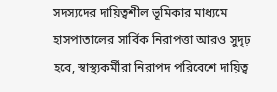সদস্যদের দায়িত্বশীল ভূমিকার মাধ্যমে হাসপাতালের সার্বিক নিরাপত্তা আরও সুদৃঢ় হবে, স্বাস্থ্যকর্মীরা নিরাপদ পরিবেশে দায়িত্ব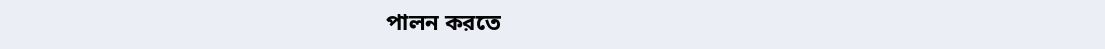পালন করতে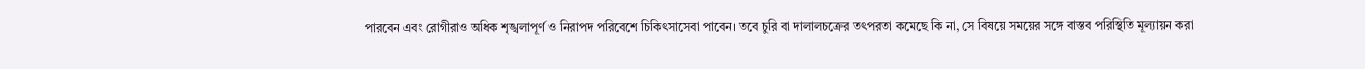পারবেন এবং রোগীরাও অধিক শৃঙ্খলাপূর্ণ ও নিরাপদ পরিবেশে চিকিৎসাসেবা পাবেন। তবে চুরি বা দালালচক্রের তৎপরতা কমেছে কি না, সে বিষয়ে সময়ের সঙ্গে বাস্তব পরিস্থিতি মূল্যায়ন করা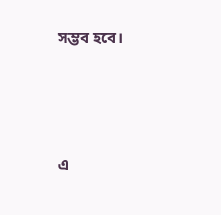সম্ভব হবে।




এ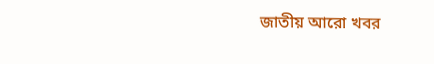জাতীয় আরো খবর